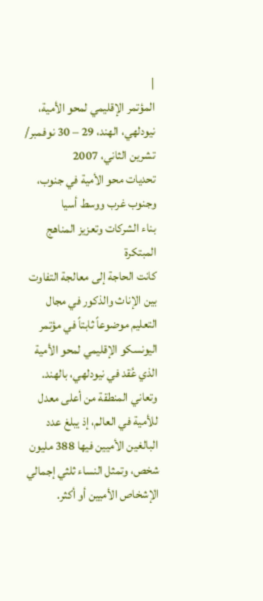|
المؤتمر الإقليمي لمحو الأمية، نيودلهي، الهند، 29 – 30 نوفمبر/ تشرين الثاني، 2007
تحديات محو الأمية في جنوب، وجنوب غرب ووسط أسيا
بناء الشركات وتعزيز المناهج المبتكرة
كانت الحاجة إلى معالجة التفاوت بين الإناث والذكور في مجال التعليم موضوعاً ثابتاً في مؤتمر اليونسكو الإقليمي لمحو الأمية الذي عُقد في نيودلهي، بالهند. وتعاني المنطقة من أعلى معدل للأمية في العالم، إذ يبلغ عدد البالغين الأميين فيها 388 مليون شخص، وتمثل النساء ثلثي إجمالي الإشخاص الأميين أو أكثر.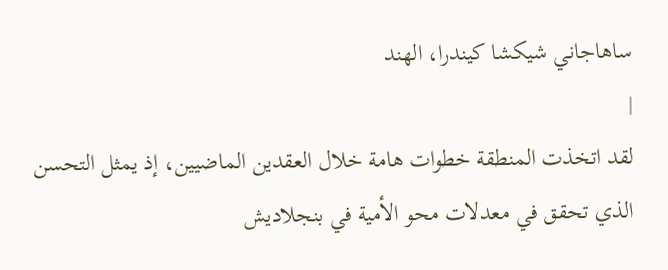ساهاجاني شيكشا كيندرا، الهند
|
لقد اتخذت المنطقة خطوات هامة خلال العقدين الماضيين، إذ يمثل التحسن الذي تحقق في معدلات محو الأمية في بنجلاديش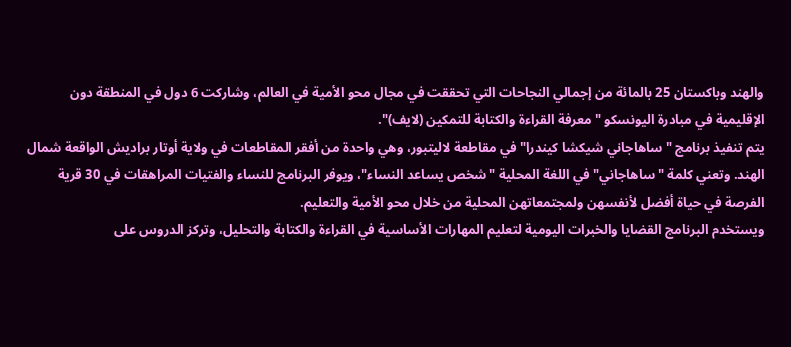والهند وباكستان 25 بالمائة من إجمالي النجاحات التي تحققت في مجال محو الأمية في العالم، وشاركت 6 دول في المنطقة دون الإقليمية في مبادرة اليونسكو "معرفة القراءة والكتابة للتمكين (لايف)".
يتم تنفيذ برنامج "ساهاجاني شيكشا كيندرا" في مقاطعة لاليتبور، وهي واحدة من أفقر المقاطعات في ولاية أوتار براديش الواقعة شمال الهند. وتعني كلمة "ساهاجاني" في اللغة المحلية "شخص يساعد النساء"، ويوفر البرنامج للنساء والفتيات المراهقات في 30 قرية الفرصة في حياة أفضل لأنفسهن ولمجتمعاتهن المحلية من خلال محو الأمية والتعليم.
ويستخدم البرنامج القضايا والخبرات اليومية لتعليم المهارات الأساسية في القراءة والكتابة والتحليل، وتركز الدروس على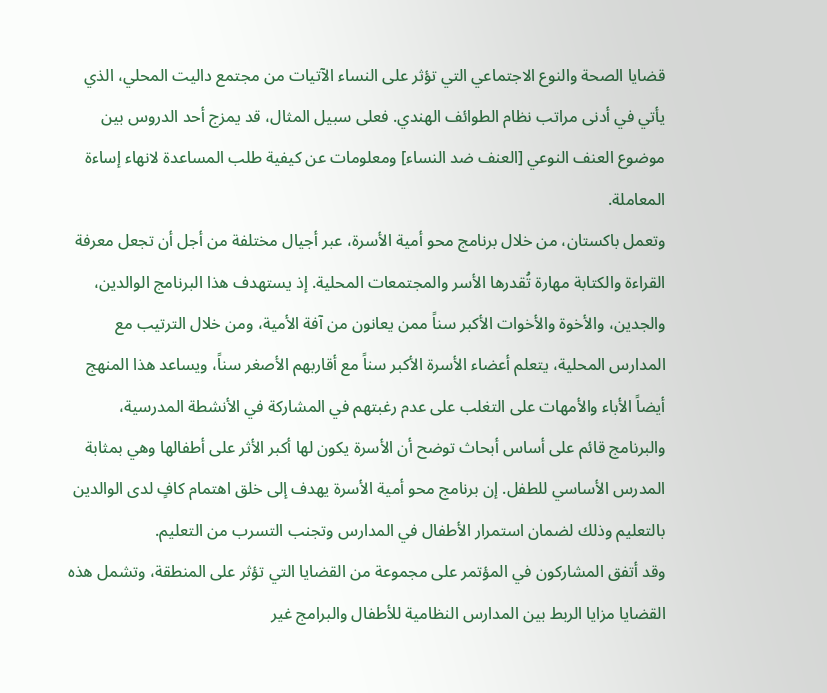قضايا الصحة والنوع الاجتماعي التي تؤثر على النساء الآتيات من مجتمع داليت المحلي، الذي يأتي في أدنى مراتب نظام الطوائف الهندي. فعلى سبيل المثال، قد يمزج أحد الدروس بين موضوع العنف النوعي [العنف ضد النساء] ومعلومات عن كيفية طلب المساعدة لانهاء إساءة المعاملة.
وتعمل باكستان، من خلال برنامج محو أمية الأسرة، عبر أجيال مختلفة من أجل أن تجعل معرفة القراءة والكتابة مهارة تُقدرها الأسر والمجتمعات المحلية. إذ يستهدف هذا البرنامج الوالدين، والجدين، والأخوة والأخوات الأكبر سناً ممن يعانون من آفة الأمية، ومن خلال الترتيب مع المدارس المحلية، يتعلم أعضاء الأسرة الأكبر سناً مع أقاربهم الأصغر سناً، ويساعد هذا المنهج أيضاً الأباء والأمهات على التغلب على عدم رغبتهم في المشاركة في الأنشطة المدرسية، والبرنامج قائم على أساس أبحاث توضح أن الأسرة يكون لها أكبر الأثر على أطفالها وهي بمثابة المدرس الأساسي للطفل. إن برنامج محو أمية الأسرة يهدف إلى خلق اهتمام كافٍ لدى الوالدين بالتعليم وذلك لضمان استمرار الأطفال في المدارس وتجنب التسرب من التعليم.
وقد أتفق المشاركون في المؤتمر على مجموعة من القضايا التي تؤثر على المنطقة، وتشمل هذه القضايا مزايا الربط بين المدارس النظامية للأطفال والبرامج غير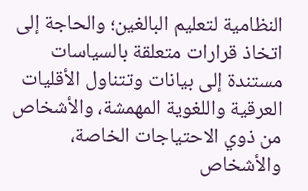النظامية لتعليم البالغين؛ والحاجة إلى اتخاذ قرارات متعلقة بالسياسات مستندة إلى بيانات وتتناول الأقليات العرقية واللغوية المهمشة، والأشخاص من ذوي الاحتياجات الخاصة، والأشخاص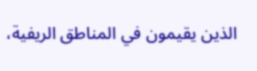الذين يقيمون في المناطق الريفية،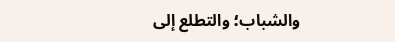والشباب؛ والتطلع إلى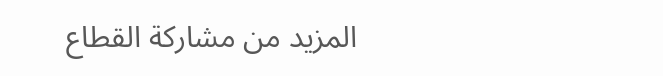المزيد من مشاركة القطاع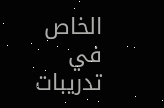الخاص في تدريبات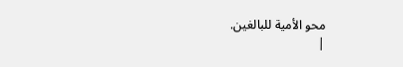محو الأمية للبالغين.
|